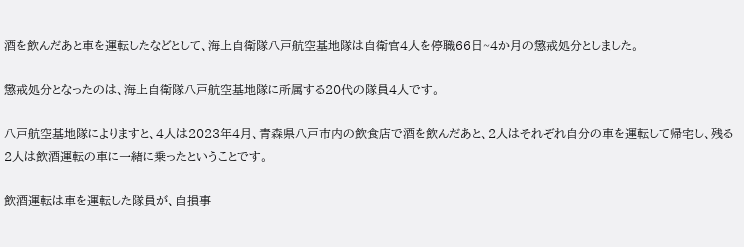酒を飲んだあと車を運転したなどとして、海上自衛隊八戸航空基地隊は自衛官4人を停職66日~4か月の懲戒処分としました。

懲戒処分となったのは、海上自衛隊八戸航空基地隊に所属する20代の隊員4人です。

八戸航空基地隊によりますと、4人は2023年4月、青森県八戸市内の飲食店で酒を飲んだあと、2人はそれぞれ自分の車を運転して帰宅し、残る2人は飲酒運転の車に一緒に乗ったということです。

飲酒運転は車を運転した隊員が、自損事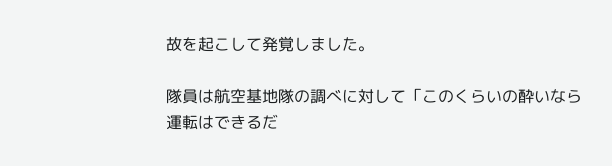故を起こして発覚しました。

隊員は航空基地隊の調べに対して「このくらいの酔いなら運転はできるだ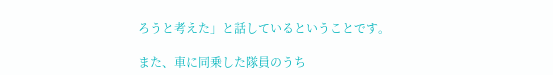ろうと考えた」と話しているということです。

また、車に同乗した隊員のうち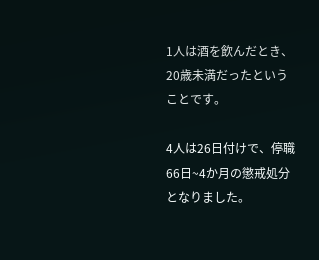1人は酒を飲んだとき、20歳未満だったということです。

4人は26日付けで、停職66日~4か月の懲戒処分となりました。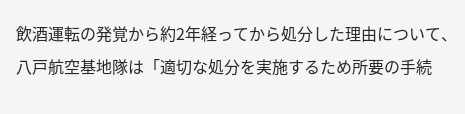飲酒運転の発覚から約2年経ってから処分した理由について、八戸航空基地隊は「適切な処分を実施するため所要の手続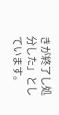きが終了し処分した」としています。